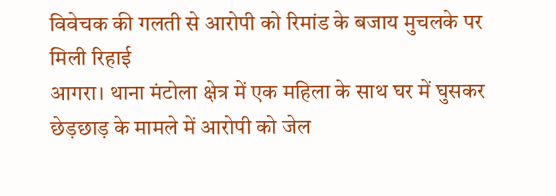विवेचक की गलती से आरोपी को रिमांड के बजाय मुचलके पर मिली रिहाई
आगरा। थाना मंटोला क्षेत्र में एक महिला के साथ घर में घुसकर छेड़छाड़ के मामले में आरोपी को जेल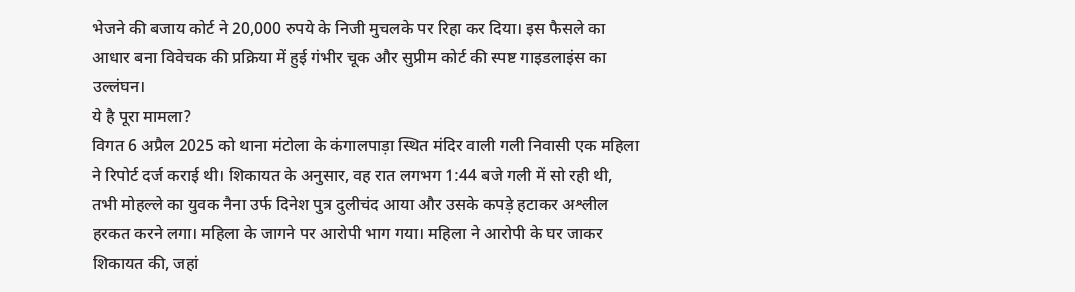भेजने की बजाय कोर्ट ने 20,000 रुपये के निजी मुचलके पर रिहा कर दिया। इस फैसले का आधार बना विवेचक की प्रक्रिया में हुई गंभीर चूक और सुप्रीम कोर्ट की स्पष्ट गाइडलाइंस का उल्लंघन।
ये है पूरा मामला?
विगत 6 अप्रैल 2025 को थाना मंटोला के कंगालपाड़ा स्थित मंदिर वाली गली निवासी एक महिला ने रिपोर्ट दर्ज कराई थी। शिकायत के अनुसार, वह रात लगभग 1:44 बजे गली में सो रही थी, तभी मोहल्ले का युवक नैना उर्फ दिनेश पुत्र दुलीचंद आया और उसके कपड़े हटाकर अश्लील हरकत करने लगा। महिला के जागने पर आरोपी भाग गया। महिला ने आरोपी के घर जाकर शिकायत की, जहां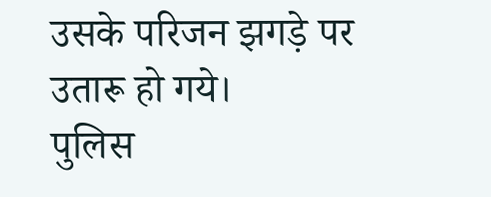उसके परिजन झगड़े पर उतारू हो गये।
पुलिस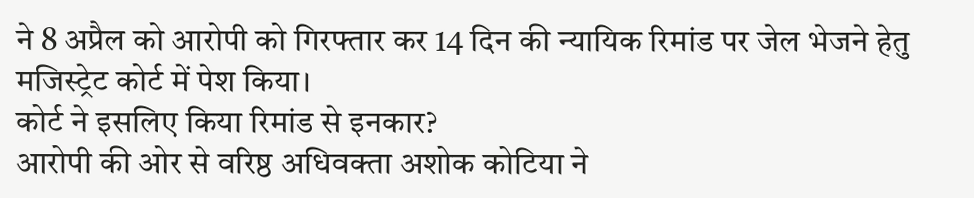ने 8 अप्रैल को आरोपी को गिरफ्तार कर 14 दिन की न्यायिक रिमांड पर जेल भेजने हेतु मजिस्ट्रेट कोर्ट में पेश किया।
कोर्ट ने इसलिए किया रिमांड से इनकार?
आरोपी की ओर से वरिष्ठ अधिवक्ता अशोक कोटिया ने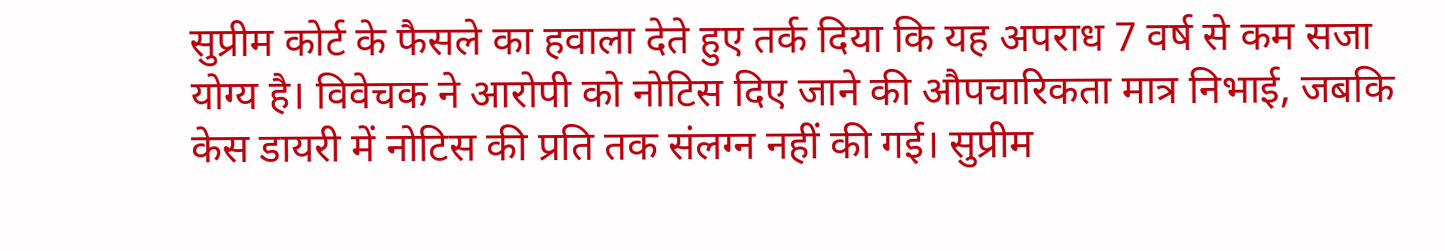सुप्रीम कोर्ट के फैसले का हवाला देते हुए तर्क दिया कि यह अपराध 7 वर्ष से कम सजा योग्य है। विवेचक ने आरोपी को नोटिस दिए जाने की औपचारिकता मात्र निभाई, जबकि केस डायरी में नोटिस की प्रति तक संलग्न नहीं की गई। सुप्रीम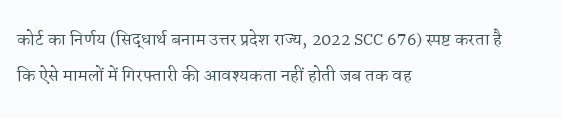कोर्ट का निर्णय (सिद्धार्थ बनाम उत्तर प्रदेश राज्य, 2022 SCC 676) स्पष्ट करता है कि ऐसे मामलों में गिरफ्तारी की आवश्यकता नहीं होती जब तक वह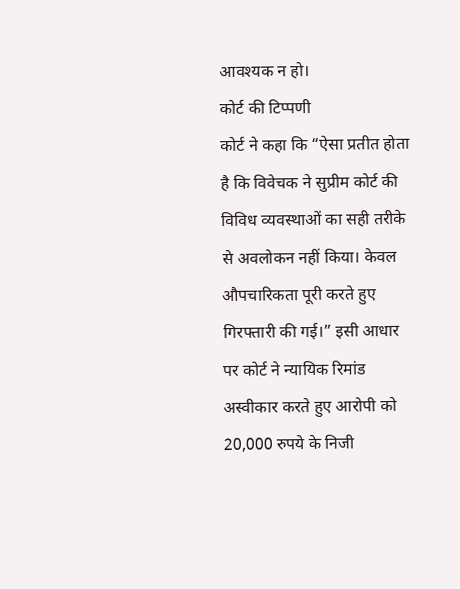आवश्यक न हो।
कोर्ट की टिप्पणी
कोर्ट ने कहा कि “ऐसा प्रतीत होता है कि विवेचक ने सुप्रीम कोर्ट की विविध व्यवस्थाओं का सही तरीके से अवलोकन नहीं किया। केवल औपचारिकता पूरी करते हुए गिरफ्तारी की गई।” इसी आधार पर कोर्ट ने न्यायिक रिमांड अस्वीकार करते हुए आरोपी को 20,000 रुपये के निजी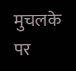मुचलके पर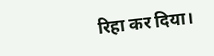रिहा कर दिया।